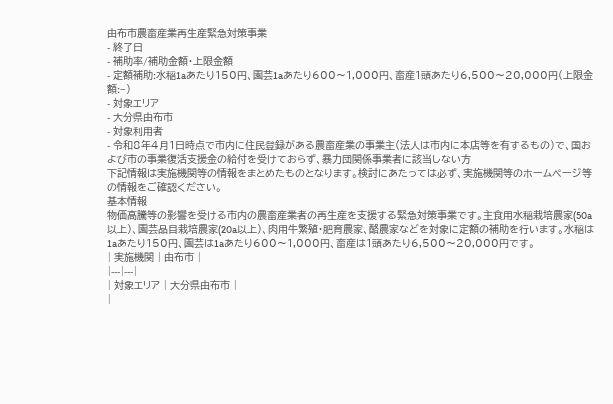由布市農畜産業再生産緊急対策事業
- 終了日
- 補助率/補助金額・上限金額
- 定額補助:水稲1aあたり150円、園芸1aあたり600〜1,000円、畜産1頭あたり6,500〜20,000円(上限金額:−)
- 対象エリア
- 大分県由布市
- 対象利用者
- 令和8年4月1日時点で市内に住民登録がある農畜産業の事業主(法人は市内に本店等を有するもの)で、国および市の事業復活支援金の給付を受けておらず、暴力団関係事業者に該当しない方
下記情報は実施機関等の情報をまとめたものとなります。検討にあたっては必ず、実施機関等のホームページ等の情報をご確認ください。
基本情報
物価高騰等の影響を受ける市内の農畜産業者の再生産を支援する緊急対策事業です。主食用水稲栽培農家(50a以上)、園芸品目栽培農家(20a以上)、肉用牛繁殖・肥育農家、酪農家などを対象に定額の補助を行います。水稲は1aあたり150円、園芸は1aあたり600〜1,000円、畜産は1頭あたり6,500〜20,000円です。
| 実施機関 | 由布市 |
|---|---|
| 対象エリア | 大分県由布市 |
|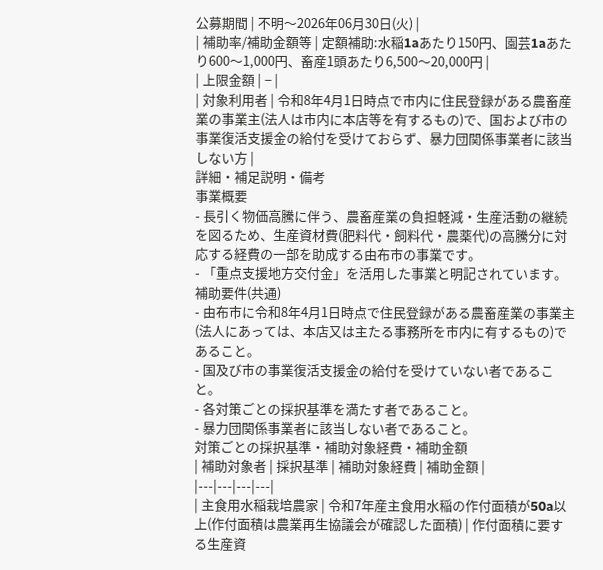公募期間 | 不明〜2026年06月30日(火) |
| 補助率/補助金額等 | 定額補助:水稲1aあたり150円、園芸1aあたり600〜1,000円、畜産1頭あたり6,500〜20,000円 |
| 上限金額 | − |
| 対象利用者 | 令和8年4月1日時点で市内に住民登録がある農畜産業の事業主(法人は市内に本店等を有するもの)で、国および市の事業復活支援金の給付を受けておらず、暴力団関係事業者に該当しない方 |
詳細・補足説明・備考
事業概要
- 長引く物価高騰に伴う、農畜産業の負担軽減・生産活動の継続を図るため、生産資材費(肥料代・飼料代・農薬代)の高騰分に対応する経費の一部を助成する由布市の事業です。
- 「重点支援地方交付金」を活用した事業と明記されています。
補助要件(共通)
- 由布市に令和8年4月1日時点で住民登録がある農畜産業の事業主(法人にあっては、本店又は主たる事務所を市内に有するもの)であること。
- 国及び市の事業復活支援金の給付を受けていない者であること。
- 各対策ごとの採択基準を満たす者であること。
- 暴力団関係事業者に該当しない者であること。
対策ごとの採択基準・補助対象経費・補助金額
| 補助対象者 | 採択基準 | 補助対象経費 | 補助金額 |
|---|---|---|---|
| 主食用水稲栽培農家 | 令和7年産主食用水稲の作付面積が50a以上(作付面積は農業再生協議会が確認した面積) | 作付面積に要する生産資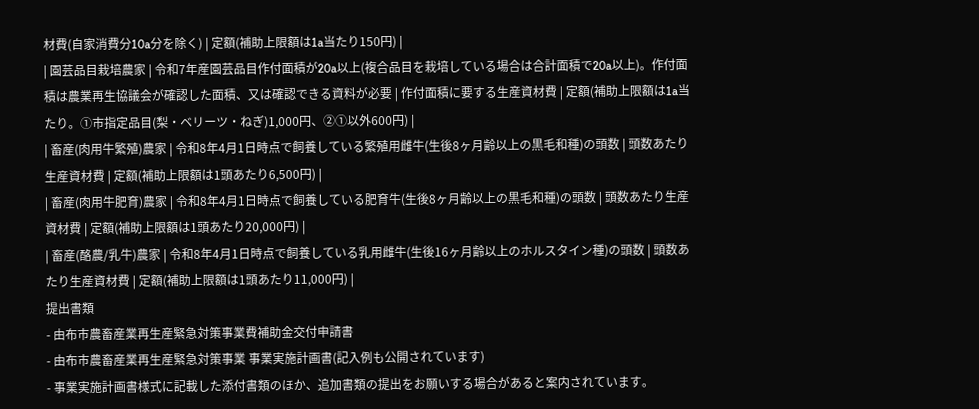材費(自家消費分10a分を除く) | 定額(補助上限額は1a当たり150円) |
| 園芸品目栽培農家 | 令和7年産園芸品目作付面積が20a以上(複合品目を栽培している場合は合計面積で20a以上)。作付面積は農業再生協議会が確認した面積、又は確認できる資料が必要 | 作付面積に要する生産資材費 | 定額(補助上限額は1a当たり。①市指定品目(梨・ベリーツ・ねぎ)1,000円、②①以外600円) |
| 畜産(肉用牛繁殖)農家 | 令和8年4月1日時点で飼養している繁殖用雌牛(生後8ヶ月齢以上の黒毛和種)の頭数 | 頭数あたり生産資材費 | 定額(補助上限額は1頭あたり6,500円) |
| 畜産(肉用牛肥育)農家 | 令和8年4月1日時点で飼養している肥育牛(生後8ヶ月齢以上の黒毛和種)の頭数 | 頭数あたり生産資材費 | 定額(補助上限額は1頭あたり20,000円) |
| 畜産(酪農/乳牛)農家 | 令和8年4月1日時点で飼養している乳用雌牛(生後16ヶ月齢以上のホルスタイン種)の頭数 | 頭数あたり生産資材費 | 定額(補助上限額は1頭あたり11,000円) |
提出書類
- 由布市農畜産業再生産緊急対策事業費補助金交付申請書
- 由布市農畜産業再生産緊急対策事業 事業実施計画書(記入例も公開されています)
- 事業実施計画書様式に記載した添付書類のほか、追加書類の提出をお願いする場合があると案内されています。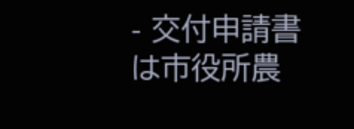- 交付申請書は市役所農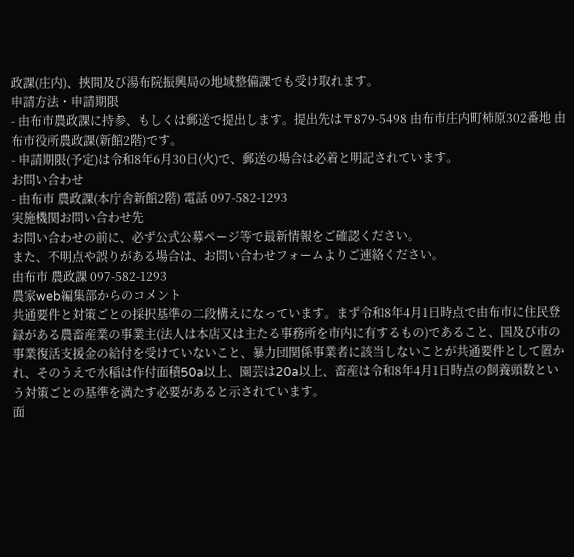政課(庄内)、挾間及び湯布院振興局の地域整備課でも受け取れます。
申請方法・申請期限
- 由布市農政課に持参、もしくは郵送で提出します。提出先は〒879-5498 由布市庄内町柿原302番地 由布市役所農政課(新館2階)です。
- 申請期限(予定)は令和8年6月30日(火)で、郵送の場合は必着と明記されています。
お問い合わせ
- 由布市 農政課(本庁舎新館2階) 電話 097-582-1293
実施機関お問い合わせ先
お問い合わせの前に、必ず公式公募ページ等で最新情報をご確認ください。
また、不明点や誤りがある場合は、お問い合わせフォームよりご連絡ください。
由布市 農政課 097-582-1293
農家web編集部からのコメント
共通要件と対策ごとの採択基準の二段構えになっています。まず令和8年4月1日時点で由布市に住民登録がある農畜産業の事業主(法人は本店又は主たる事務所を市内に有するもの)であること、国及び市の事業復活支援金の給付を受けていないこと、暴力団関係事業者に該当しないことが共通要件として置かれ、そのうえで水稲は作付面積50a以上、園芸は20a以上、畜産は令和8年4月1日時点の飼養頭数という対策ごとの基準を満たす必要があると示されています。
面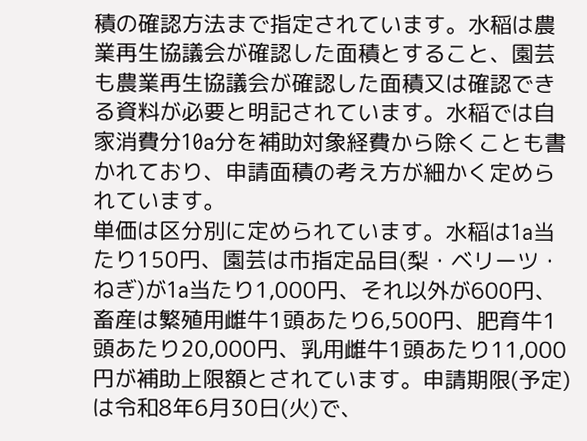積の確認方法まで指定されています。水稲は農業再生協議会が確認した面積とすること、園芸も農業再生協議会が確認した面積又は確認できる資料が必要と明記されています。水稲では自家消費分10a分を補助対象経費から除くことも書かれており、申請面積の考え方が細かく定められています。
単価は区分別に定められています。水稲は1a当たり150円、園芸は市指定品目(梨・ベリーツ・ねぎ)が1a当たり1,000円、それ以外が600円、畜産は繁殖用雌牛1頭あたり6,500円、肥育牛1頭あたり20,000円、乳用雌牛1頭あたり11,000円が補助上限額とされています。申請期限(予定)は令和8年6月30日(火)で、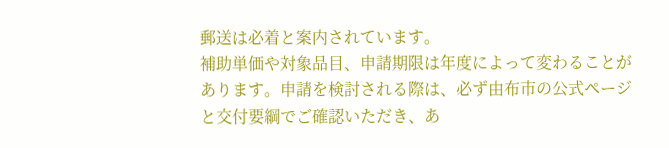郵送は必着と案内されています。
補助単価や対象品目、申請期限は年度によって変わることがあります。申請を検討される際は、必ず由布市の公式ページと交付要綱でご確認いただき、あ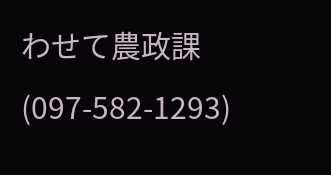わせて農政課(097-582-1293)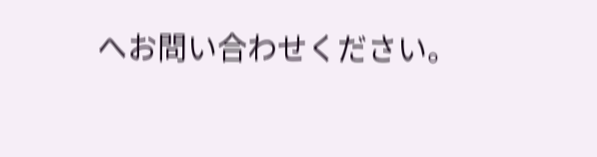へお問い合わせください。